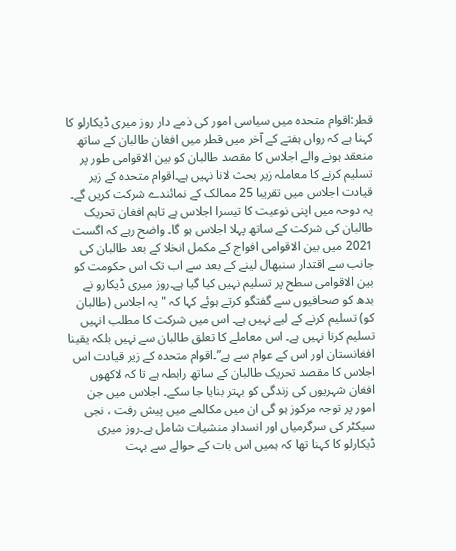قطر:اقوام متحدہ میں سیاسی امور کی ذمے دار روز میری ڈیکارلو کا کہنا ہے کہ رواں ہفتے کے آخر میں قطر میں افغان طالبان کے ساتھ منعقد ہونے والے اجلاس کا مقصد طالبان کو بین الاقوامی طور پر تسلیم کرنے کا معاملہ زیر بحث لانا نہیں ہے۔اقوام متحدہ کے زیر قیادت اجلاس میں تقریبا 25 ممالک کے نمائندے شرکت کریں گے۔ یہ دوحہ میں اپنی نوعیت کا تیسرا اجلاس ہے تاہم افغان تحریک طالبان کی شرکت کے ساتھ پہلا اجلاس ہو گا۔ واضح رہے کہ اگست 2021 میں بین الاقوامی افواج کے مکمل انخلا کے بعد طالبان کی جانب سے اقتدار سنبھال لینے کے بعد سے اب تک اس حکومت کو بین الاقوامی سطح پر تسلیم نہیں کیا گیا ہے۔روز میری ڈیکارو نے بدھ کو صحافیوں سے گفتگو کرتے ہوئے کہا کہ "یہ اجلاس (طالبان کو) تسلیم کرنے کے لیے نہیں ہے۔ اس میں شرکت کا مطلب انہیں تسلیم کرنا نہیں ہے۔ اس معاملے کا تعلق طالبان سے نہیں بلکہ یقینا افغانستان اور اس کے عوام سے ہے”۔اقوام متحدہ کے زیر قیادت اس اجلاس کا مقصد تحریک طالبان کے ساتھ رابطہ ہے تا کہ لاکھوں افغان شہریوں کی زندگی کو بہتر بنایا جا سکے۔ اجلاس میں جن امور پر توجہ مرکوز ہو گی ان میں مکالمے میں پیش رفت ، نجی سیکٹر کی سرگرمیاں اور انسدادِ منشیات شامل ہے۔روز میری ڈیکارلو کا کہنا تھا کہ ہمیں اس بات کے حوالے سے بہت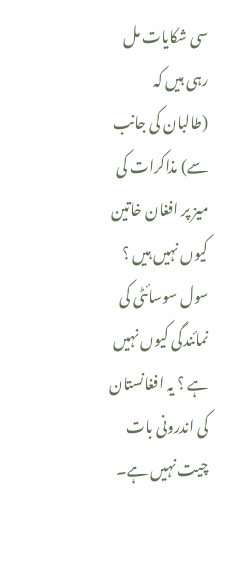سی شکایات مل رہی ہیں کہ (طالبان کی جانب سے) مذاکرات کی میز پر افغان خاتین کیوں نہیں ہیں ؟ سول سوسائٹی کی نمائندگی کیوں نہیں ہے ؟ یہ افغانستان کی اندرونی بات چیت نہیں ہے۔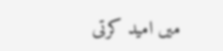میں امید کرتی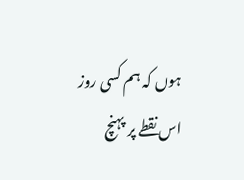ہوں کہ ہم کسی روز اس نقطے پر پہنچ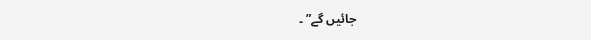جائیں گے” ۔